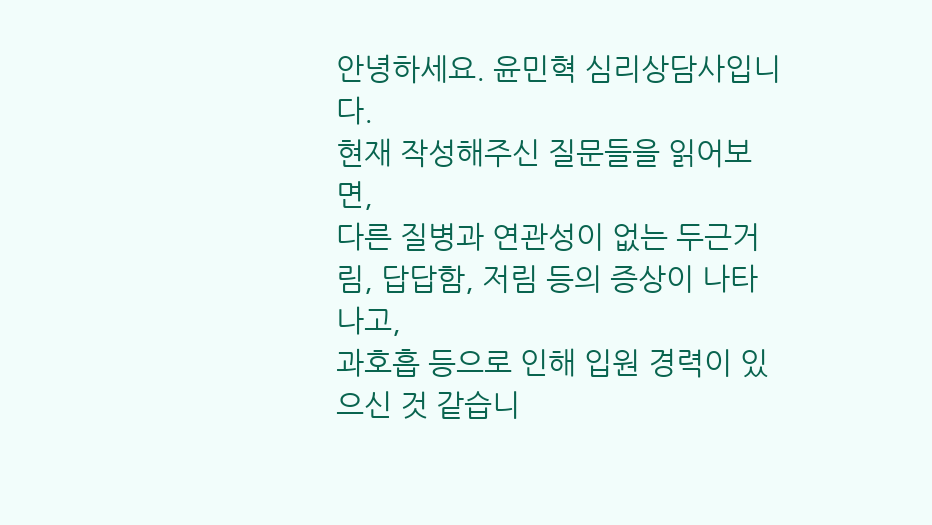안녕하세요. 윤민혁 심리상담사입니다.
현재 작성해주신 질문들을 읽어보면,
다른 질병과 연관성이 없는 두근거림, 답답함, 저림 등의 증상이 나타나고,
과호흡 등으로 인해 입원 경력이 있으신 것 같습니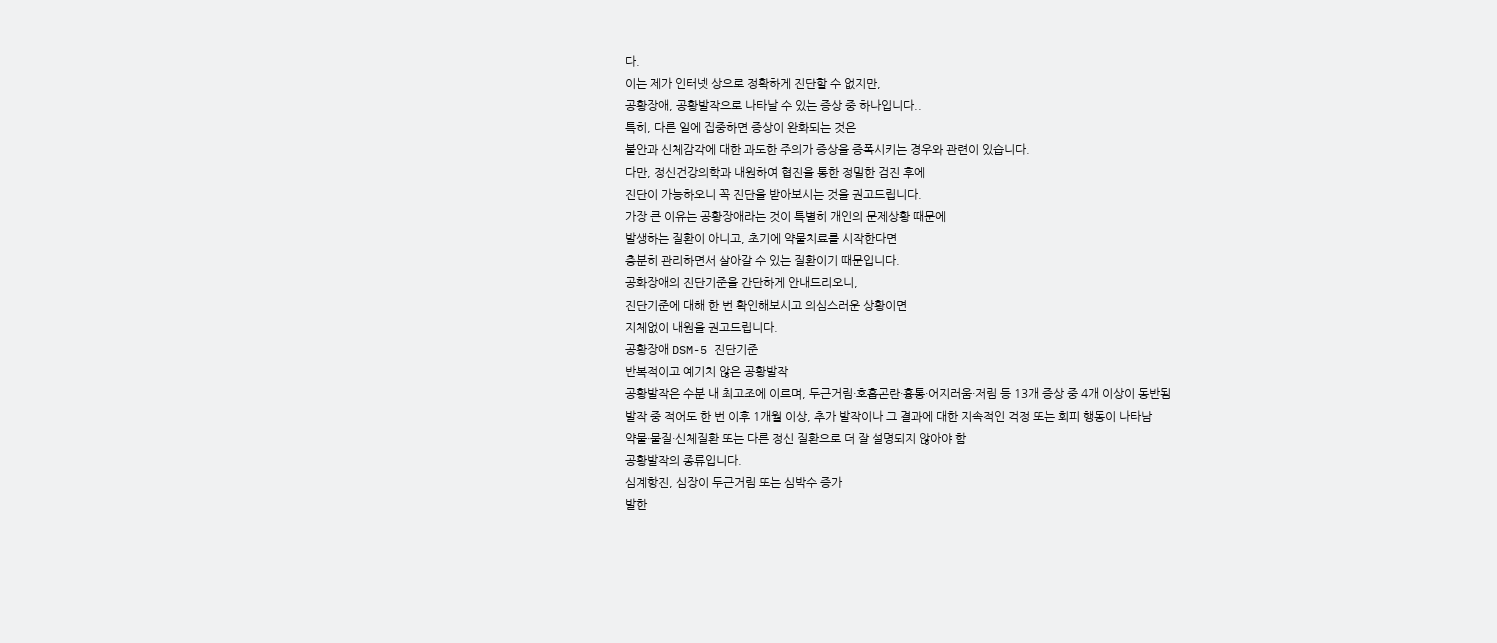다.
이는 제가 인터넷 상으로 정확하게 진단할 수 없지만,
공황장애, 공황발작으로 나타날 수 있는 증상 중 하나입니다..
특히, 다른 일에 집중하면 증상이 완화되는 것은
불안과 신체감각에 대한 과도한 주의가 증상을 증폭시키는 경우와 관련이 있습니다.
다만, 정신건강의학과 내원하여 협진을 통한 정밀한 검진 후에
진단이 가능하오니 꼭 진단을 받아보시는 것을 권고드립니다.
가장 큰 이유는 공황장애라는 것이 특별히 개인의 문제상황 때문에
발생하는 질환이 아니고, 초기에 약물치료를 시작한다면
충분히 관리하면서 살아갈 수 있는 질환이기 때문입니다.
공화장애의 진단기준을 간단하게 안내드리오니,
진단기준에 대해 한 번 확인해보시고 의심스러운 상황이면
지체없이 내원을 권고드립니다.
공황장애 DSM-5 진단기준
반복적이고 예기치 않은 공황발작
공황발작은 수분 내 최고조에 이르며, 두근거림·호흡곤란·흉통·어지러움·저림 등 13개 증상 중 4개 이상이 동반됨
발작 중 적어도 한 번 이후 1개월 이상, 추가 발작이나 그 결과에 대한 지속적인 걱정 또는 회피 행동이 나타남
약물·물질·신체질환 또는 다른 정신 질환으로 더 잘 설명되지 않아야 함
공황발작의 종류입니다.
심계항진, 심장이 두근거림 또는 심박수 증가
발한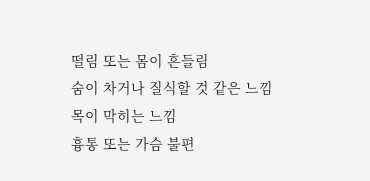떨림 또는 몸이 흔들림
숨이 차거나 질식할 것 같은 느낌
목이 막히는 느낌
흉통 또는 가슴 불편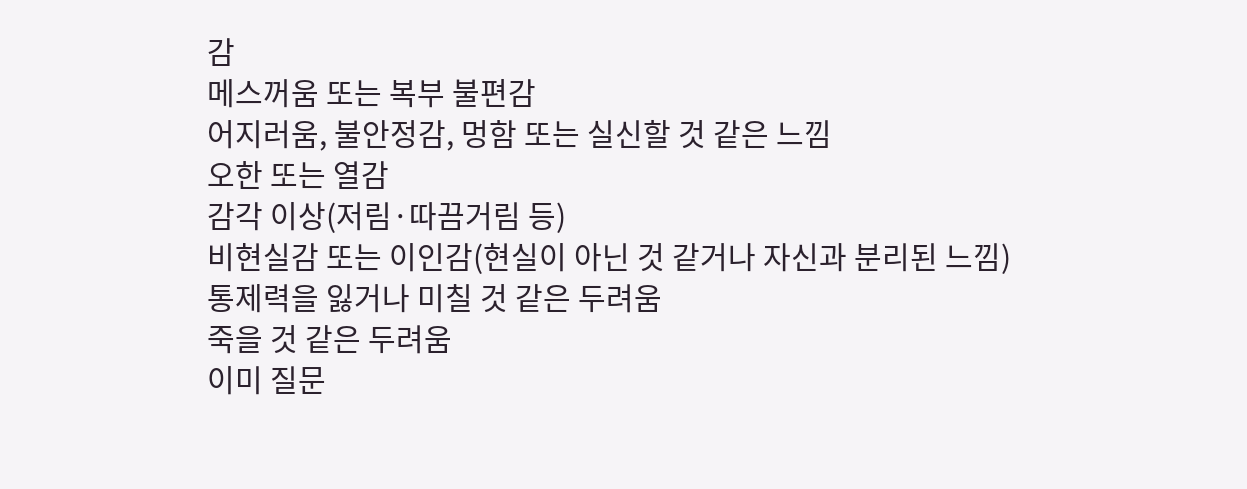감
메스꺼움 또는 복부 불편감
어지러움, 불안정감, 멍함 또는 실신할 것 같은 느낌
오한 또는 열감
감각 이상(저림·따끔거림 등)
비현실감 또는 이인감(현실이 아닌 것 같거나 자신과 분리된 느낌)
통제력을 잃거나 미칠 것 같은 두려움
죽을 것 같은 두려움
이미 질문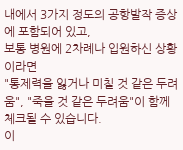내에서 3가지 정도의 공항발작 증상에 포함되어 있고,
보통 병원에 2차례나 입원하신 상황이라면
"통제력을 잃거나 미칠 것 같은 두려움", "죽을 것 같은 두려움"이 함께 체크될 수 있습니다.
이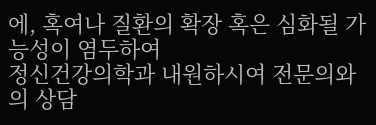에, 혹여나 질환의 확장 혹은 심화될 가능성이 염두하여
정신건강의학과 내원하시여 전문의와의 상담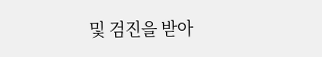및 검진을 받아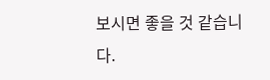보시면 좋을 것 같습니다.